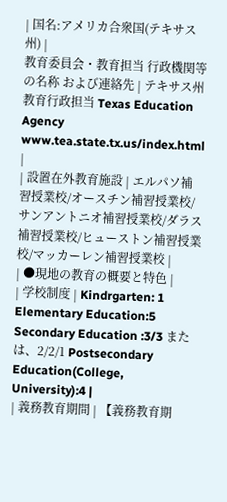| 国名:アメリカ合衆国(テキサス州) |
教育委員会・教育担当 行政機関等の名称 および連絡先 | テキサス州教育行政担当 Texas Education Agency www.tea.state.tx.us/index.html
|
| 設置在外教育施設 | エルパソ補習授業校/オースチン補習授業校/サンアントニオ補習授業校/ダラス補習授業校/ヒューストン補習授業校/マッカーレン補習授業校 |
| ●現地の教育の概要と特色 |
| 学校制度 | Kindrgarten: 1 Elementary Education:5 Secondary Education :3/3 または、2/2/1 Postsecondary Education(College, University):4 |
| 義務教育期間 | 【義務教育期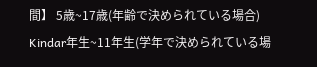間】 5歳~17歳(年齢で決められている場合) Kindar年生~11年生(学年で決められている場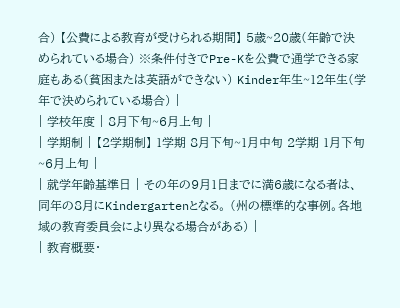合) 【公費による教育が受けられる期間】 5歳~20歳(年齢で決められている場合) ※条件付きでPre-Kを公費で通学できる家庭もある(貧困または英語ができない) Kinder年生~12年生(学年で決められている場合) |
| 学校年度 | 8月下旬~6月上旬 |
| 学期制 | 【2学期制】 1学期 8月下旬~1月中旬 2学期 1月下旬~6月上旬 |
| 就学年齢基準日 | その年の9月1日までに満6歳になる者は、 同年の8月にKindergartenとなる。 (州の標準的な事例。各地域の教育委員会により異なる場合がある) |
| 教育概要・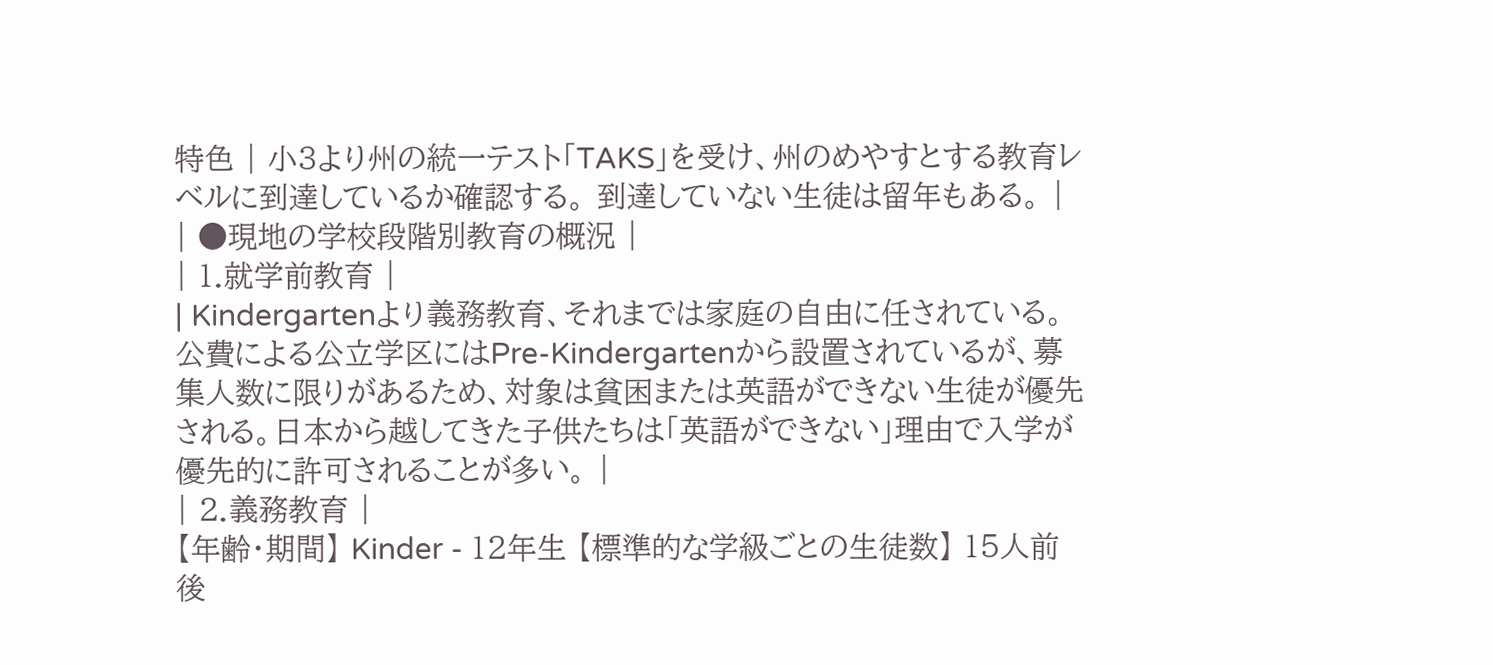特色 | 小3より州の統一テスト「TAKS」を受け、州のめやすとする教育レベルに到達しているか確認する。 到達していない生徒は留年もある。 |
| ●現地の学校段階別教育の概況 |
| 1.就学前教育 |
| Kindergartenより義務教育、それまでは家庭の自由に任されている。公費による公立学区にはPre-Kindergartenから設置されているが、募集人数に限りがあるため、対象は貧困または英語ができない生徒が優先される。日本から越してきた子供たちは「英語ができない」理由で入学が優先的に許可されることが多い。 |
| 2.義務教育 |
【年齢・期間】 Kinder - 12年生 【標準的な学級ごとの生徒数】 15人前後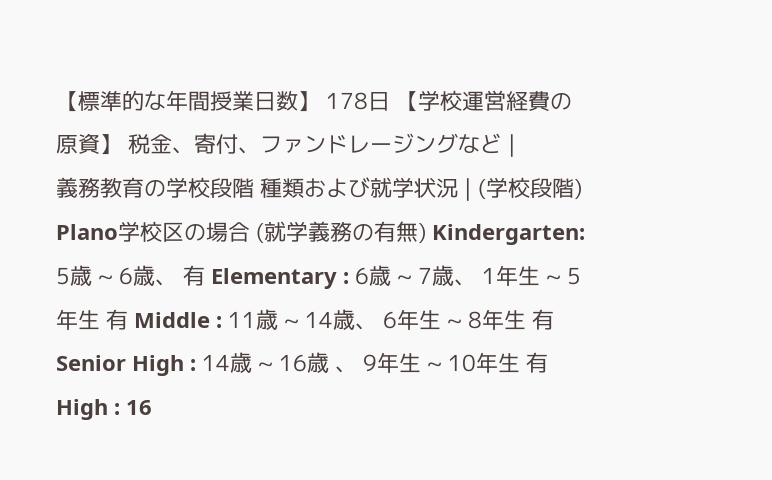【標準的な年間授業日数】 178日 【学校運営経費の原資】 税金、寄付、ファンドレージングなど |
義務教育の学校段階 種類および就学状況 | (学校段階) Plano学校区の場合 (就学義務の有無) Kindergarten: 5歳 ~ 6歳、 有 Elementary : 6歳 ~ 7歳、 1年生 ~ 5年生 有 Middle : 11歳 ~ 14歳、 6年生 ~ 8年生 有 Senior High : 14歳 ~ 16歳 、 9年生 ~ 10年生 有 High : 16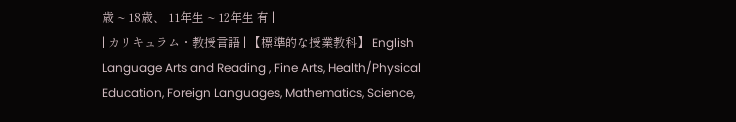歳 ~ 18歳、 11年生 ~ 12年生 有 |
| カリキュラム・教授言語 | 【標準的な授業教科】 English Language Arts and Reading , Fine Arts, Health/Physical Education, Foreign Languages, Mathematics, Science,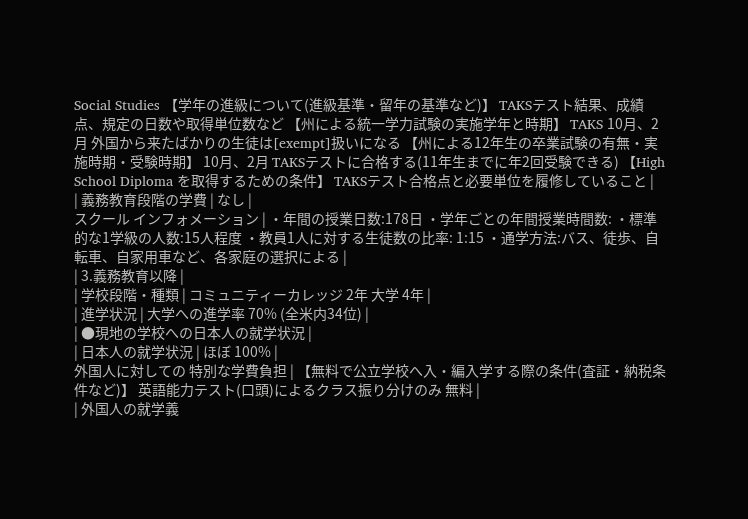Social Studies 【学年の進級について(進級基準・留年の基準など)】 TAKSテスト結果、成績点、規定の日数や取得単位数など 【州による統一学力試験の実施学年と時期】 TAKS 10月、2月 外国から来たばかりの生徒は[exempt]扱いになる 【州による12年生の卒業試験の有無・実施時期・受験時期】 10月、2月 TAKSテストに合格する(11年生までに年2回受験できる) 【High School Diploma を取得するための条件】 TAKSテスト合格点と必要単位を履修していること |
| 義務教育段階の学費 | なし |
スクール インフォメーション | ・年間の授業日数:178日 ・学年ごとの年間授業時間数: ・標準的な1学級の人数:15人程度 ・教員1人に対する生徒数の比率: 1:15 ・通学方法:バス、徒歩、自転車、自家用車など、各家庭の選択による |
| 3.義務教育以降 |
| 学校段階・種類 | コミュニティーカレッジ 2年 大学 4年 |
| 進学状況 | 大学への進学率 70% (全米内34位) |
| ●現地の学校への日本人の就学状況 |
| 日本人の就学状況 | ほぼ 100% |
外国人に対しての 特別な学費負担 | 【無料で公立学校へ入・編入学する際の条件(査証・納税条件など)】 英語能力テスト(口頭)によるクラス振り分けのみ 無料 |
| 外国人の就学義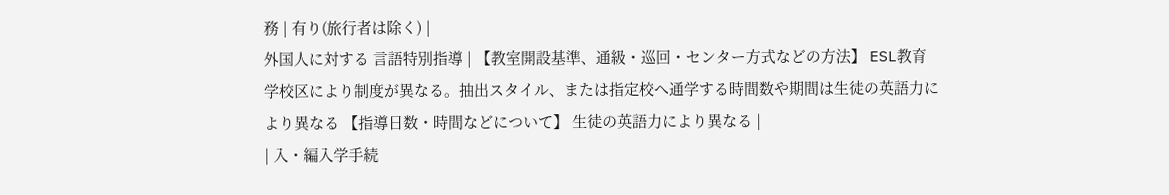務 | 有り(旅行者は除く) |
外国人に対する 言語特別指導 | 【教室開設基準、通級・巡回・センター方式などの方法】 ESL教育 学校区により制度が異なる。抽出スタイル、または指定校へ通学する時間数や期間は生徒の英語力により異なる 【指導日数・時間などについて】 生徒の英語力により異なる |
| 入・編入学手続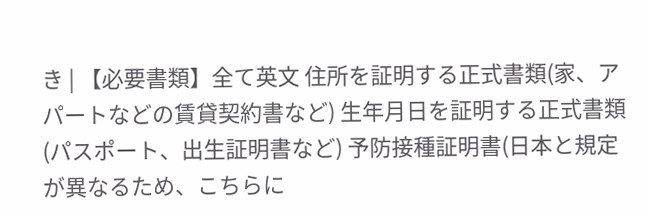き | 【必要書類】全て英文 住所を証明する正式書類(家、アパートなどの賃貸契約書など) 生年月日を証明する正式書類(パスポート、出生証明書など) 予防接種証明書(日本と規定が異なるため、こちらに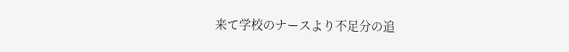来て学校のナースより不足分の追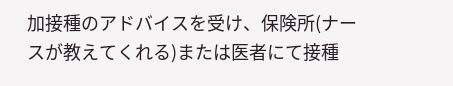加接種のアドバイスを受け、保険所(ナースが教えてくれる)または医者にて接種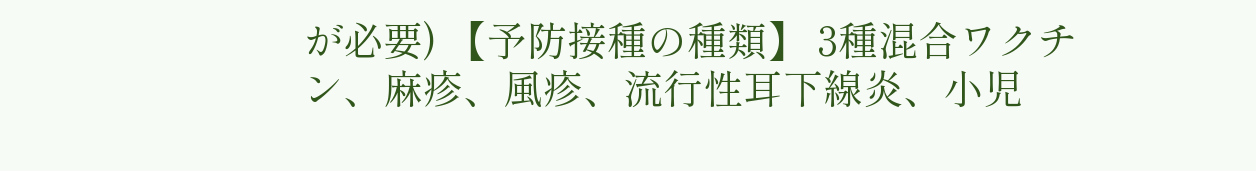が必要) 【予防接種の種類】 3種混合ワクチン、麻疹、風疹、流行性耳下線炎、小児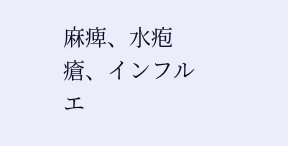麻痺、水疱瘡、インフルエ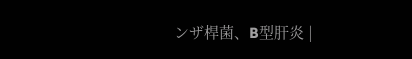ンザ桿菌、B型肝炎 |